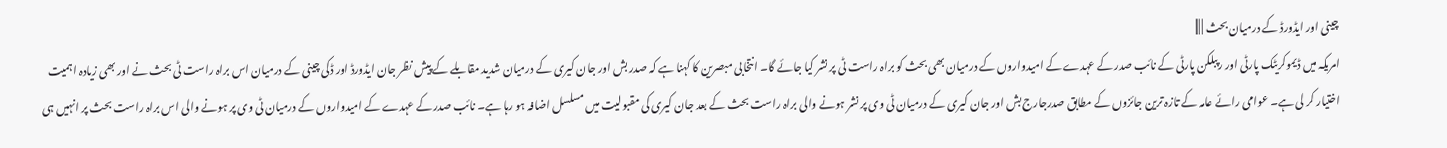چینی اور ایڈورڈ کے درمیان بحث | |||
امریکہ میں ڈیموکریٹک پارٹی اور رپبلکن پارٹی کے نائب صدر کے عہدے کے امیدواروں کے درمیان بھی بحث کو براہ راست ٹی پر نشر کیا جائے گا۔ انتخابی مبصرین کا کہنا ہے کہ صدر بش اور جان کیری کے درمیان شدید مقابلے کے پیش نظر جان ایڈورڈ اور ڈکی چینی کے درمیان اس براہ راست ٹی بحث نے اور بھی زیادہ اہمیت اختیار کر لی ہے۔ عوامی رائے عامہ کے تازہ ترین جائزوں کے مطابق صدرجارج بش اور جان کیری کے درمیان ٹی وی پر نشر ہونے والی براہ راست بحث کے بعد جان کیری کی مقبولیت میں مسلسل اضافہ ہو رہا ہے۔ نائب صدر کے عہدے کے امیدواروں کے درمیان ٹی وی پر ہونے والی اس براہ راست بحث پر انہیں ہی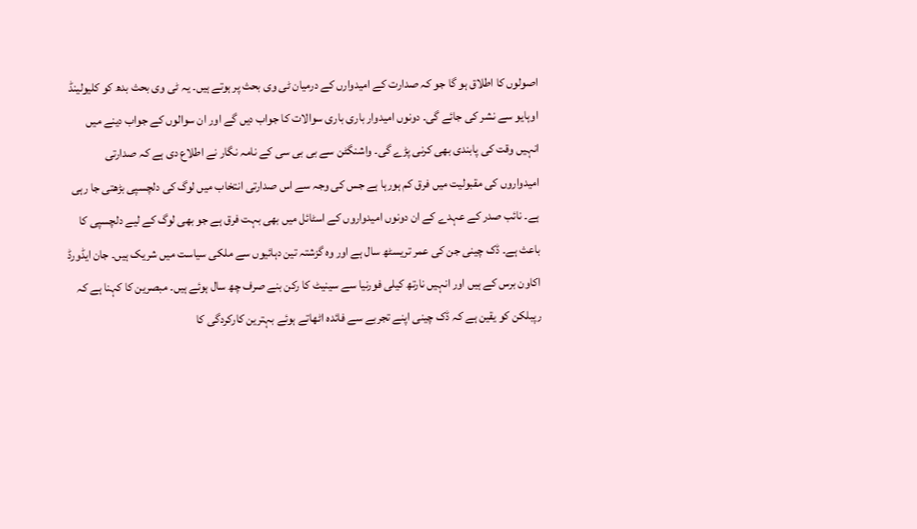اصولوں کا اطلاق ہو گا جو کہ صدارت کے امیدوارں کے درمیان ٹی وی بحث پر ہوتے ہیں۔ یہ ٹی وی بحث بدھ کو کلیولینڈ اوہایو سے نشر کی جائے گی۔ دونوں امیدوار باری باری سوالات کا جواب دیں گے اور ان سوالوں کے جواب دینے میں انہیں وقت کی پابندی بھی کرنی پڑے گی۔ واشنگٹن سے بی بی سی کے نامہ نگار نے اطلاع دی ہے کہ صدارتی امیدواروں کی مقبولیت میں فرق کم ہورہا ہے جس کی وجہ سے اس صدارتی انتخاب میں لوگ کی دلچسپی بڑھتی جا رہی ہے۔ نائب صدر کے عہدے کے ان دونوں امیدواروں کے اسٹائل میں بھی بہت فرق ہے جو بھی لوگ کے لیے دلچسپی کا باعث ہے۔ ڈک چینی جن کی عمر تریسٹھ سال ہے اور وہ گزشتہ تین دہائیوں سے ملکی سیاست میں شریک ہیں۔ جان ایڈورڈ اکاون برس کے ہیں اور انہیں نارتھ کیلی فورنیا سے سینیٹ کا رکن بنے صرف چھ سال ہوئے ہیں۔ مبصرین کا کہنا ہے کہ رپبلکن کو یقین ہے کہ ڈک چینی اپنے تجربے سے فائدہ اٹھاتے ہوئے بہترین کارکردگی کا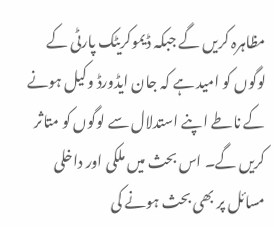مظاہرہ کریں گے جبکہ ڈیموکریٹک پارٹی کے لوگوں کو امید ہے کہ جان ایڈورڈ وکیل ہونے کے ناطے اپنے استدلال سے لوگوں کو متاثر کریں گے۔ اس بحث میں ملکی اور داخلی مسائل پر بھی بحث ہونے کی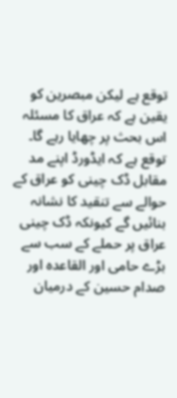توقع ہے لیکن مبصرین کو یقین ہے کہ عراق کا مسئلہ اس بحث پر چھایا رہے گا۔ توقع ہے کہ ایڈورڈ اپنے مد مقابل ڈک چینی کو عراق کے حوالے سے تنقید کا نشانہ بنائیں گے کیونکہ ڈک چینی عراق پر حملے کے سب سے بڑے حامی اور القاعدہ اور صدام حسین کے درمیان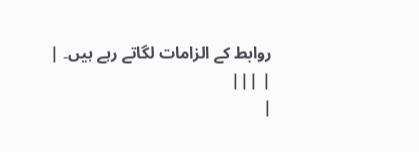روابط کے الزامات لگاتے رہے ہیں۔ |
| |||
|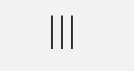|||